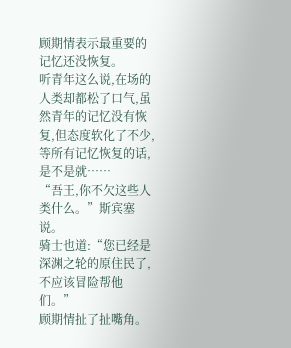顾期情表示最重要的记忆还没恢复。
听青年这么说,在场的人类却都松了口气,虽然青年的记忆没有恢复,但态度软化了不少,等所有记忆恢复的话,是不是就……
“吾王,你不欠这些人类什么。”斯宾塞说。
骑士也道:“您已经是深渊之轮的原住民了,不应该冒险帮他们。”
顾期情扯了扯嘴角。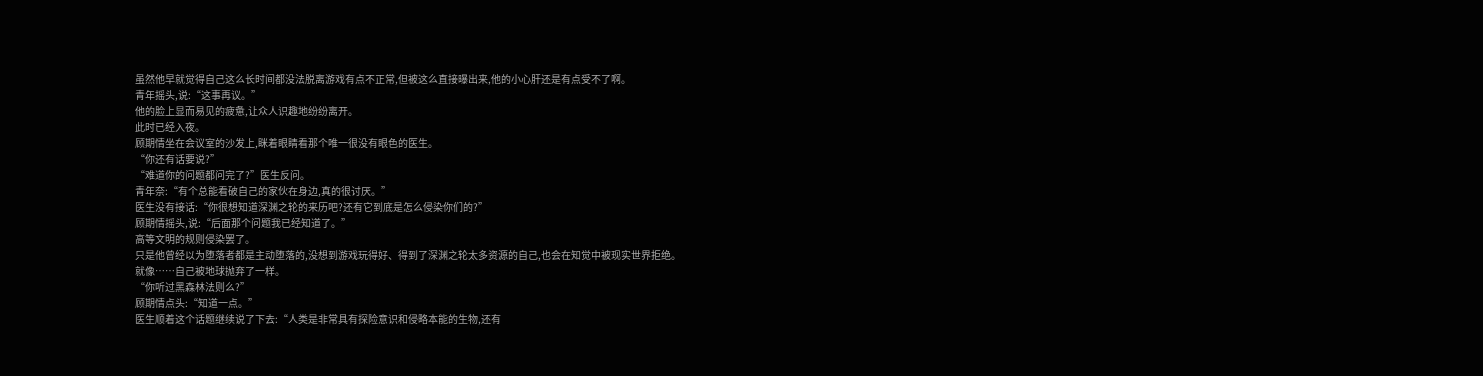虽然他早就觉得自己这么长时间都没法脱离游戏有点不正常,但被这么直接曝出来,他的小心肝还是有点受不了啊。
青年摇头,说:“这事再议。”
他的脸上显而易见的疲惫,让众人识趣地纷纷离开。
此时已经入夜。
顾期情坐在会议室的沙发上,眯着眼睛看那个唯一很没有眼色的医生。
“你还有话要说?”
“难道你的问题都问完了?”医生反问。
青年奈:“有个总能看破自己的家伙在身边,真的很讨厌。”
医生没有接话:“你很想知道深渊之轮的来历吧?还有它到底是怎么侵染你们的?”
顾期情摇头,说:“后面那个问题我已经知道了。”
高等文明的规则侵染罢了。
只是他曾经以为堕落者都是主动堕落的,没想到游戏玩得好、得到了深渊之轮太多资源的自己,也会在知觉中被现实世界拒绝。
就像……自己被地球抛弃了一样。
“你听过黑森林法则么?”
顾期情点头:“知道一点。”
医生顺着这个话题继续说了下去:“人类是非常具有探险意识和侵略本能的生物,还有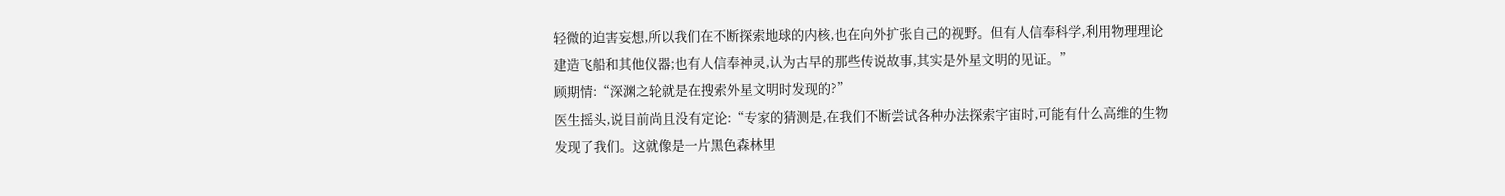轻微的迫害妄想,所以我们在不断探索地球的内核,也在向外扩张自己的视野。但有人信奉科学,利用物理理论建造飞船和其他仪器;也有人信奉神灵,认为古早的那些传说故事,其实是外星文明的见证。”
顾期情:“深渊之轮就是在搜索外星文明时发现的?”
医生摇头,说目前尚且没有定论:“专家的猜测是,在我们不断尝试各种办法探索宇宙时,可能有什么高维的生物发现了我们。这就像是一片黑色森林里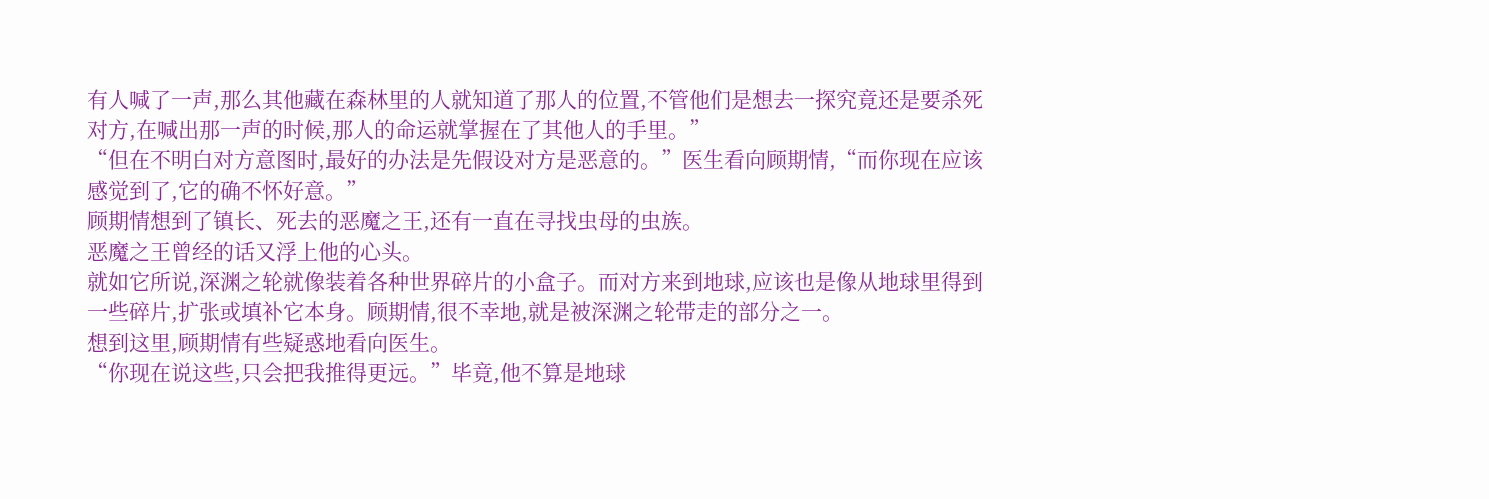有人喊了一声,那么其他藏在森林里的人就知道了那人的位置,不管他们是想去一探究竟还是要杀死对方,在喊出那一声的时候,那人的命运就掌握在了其他人的手里。”
“但在不明白对方意图时,最好的办法是先假设对方是恶意的。”医生看向顾期情,“而你现在应该感觉到了,它的确不怀好意。”
顾期情想到了镇长、死去的恶魔之王,还有一直在寻找虫母的虫族。
恶魔之王曾经的话又浮上他的心头。
就如它所说,深渊之轮就像装着各种世界碎片的小盒子。而对方来到地球,应该也是像从地球里得到一些碎片,扩张或填补它本身。顾期情,很不幸地,就是被深渊之轮带走的部分之一。
想到这里,顾期情有些疑惑地看向医生。
“你现在说这些,只会把我推得更远。”毕竟,他不算是地球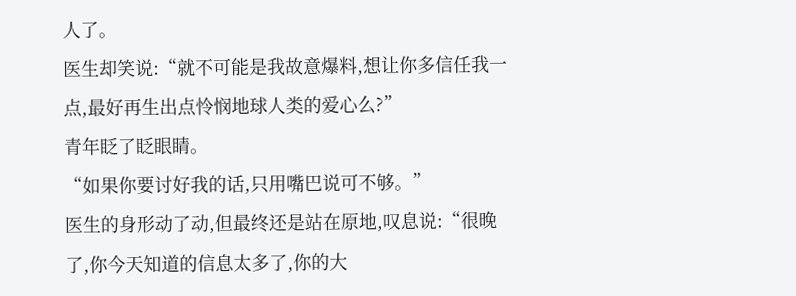人了。
医生却笑说:“就不可能是我故意爆料,想让你多信任我一点,最好再生出点怜悯地球人类的爱心么?”
青年眨了眨眼睛。
“如果你要讨好我的话,只用嘴巴说可不够。”
医生的身形动了动,但最终还是站在原地,叹息说:“很晚了,你今天知道的信息太多了,你的大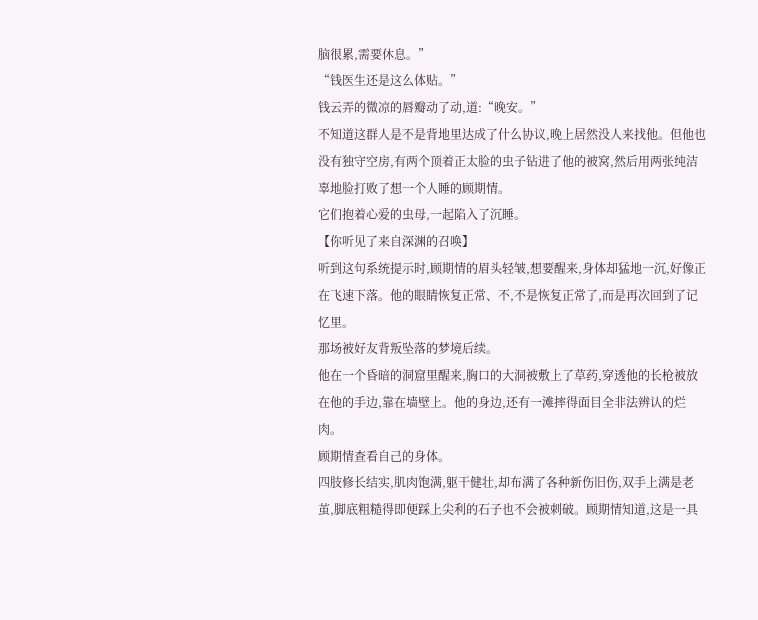脑很累,需要休息。”
“钱医生还是这么体贴。”
钱云弄的微凉的唇瓣动了动,道:“晚安。”
不知道这群人是不是背地里达成了什么协议,晚上居然没人来找他。但他也没有独守空房,有两个顶着正太脸的虫子钻进了他的被窝,然后用两张纯洁辜地脸打败了想一个人睡的顾期情。
它们抱着心爱的虫母,一起陷入了沉睡。
【你听见了来自深渊的召唤】
听到这句系统提示时,顾期情的眉头轻皱,想要醒来,身体却猛地一沉,好像正在飞速下落。他的眼睛恢复正常、不,不是恢复正常了,而是再次回到了记忆里。
那场被好友背叛坠落的梦境后续。
他在一个昏暗的洞窟里醒来,胸口的大洞被敷上了草药,穿透他的长枪被放在他的手边,靠在墙壁上。他的身边,还有一滩摔得面目全非法辨认的烂肉。
顾期情查看自己的身体。
四肢修长结实,肌肉饱满,躯干健壮,却布满了各种新伤旧伤,双手上满是老茧,脚底粗糙得即便踩上尖利的石子也不会被刺破。顾期情知道,这是一具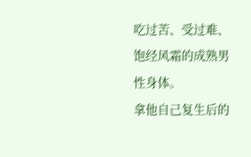吃过苦、受过难、饱经风霜的成熟男性身体。
拿他自己复生后的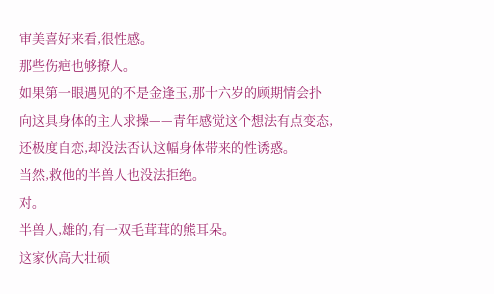审美喜好来看,很性感。
那些伤疤也够撩人。
如果第一眼遇见的不是金逢玉,那十六岁的顾期情会扑向这具身体的主人求操——青年感觉这个想法有点变态,还极度自恋,却没法否认这幅身体带来的性诱惑。
当然,救他的半兽人也没法拒绝。
对。
半兽人,雄的,有一双毛茸茸的熊耳朵。
这家伙高大壮硕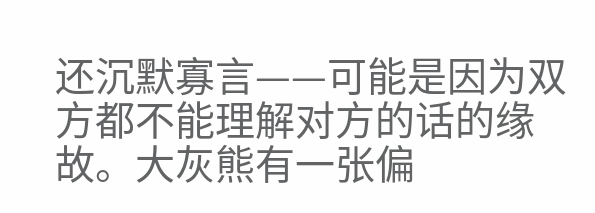还沉默寡言——可能是因为双方都不能理解对方的话的缘故。大灰熊有一张偏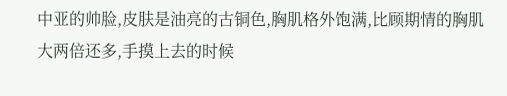中亚的帅脸,皮肤是油亮的古铜色,胸肌格外饱满,比顾期情的胸肌大两倍还多,手摸上去的时候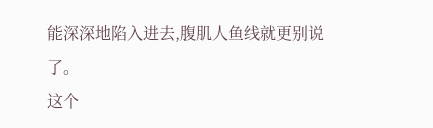能深深地陷入进去,腹肌人鱼线就更别说了。
这个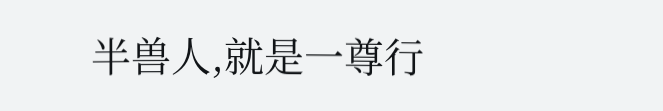半兽人,就是一尊行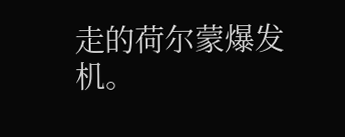走的荷尔蒙爆发机。